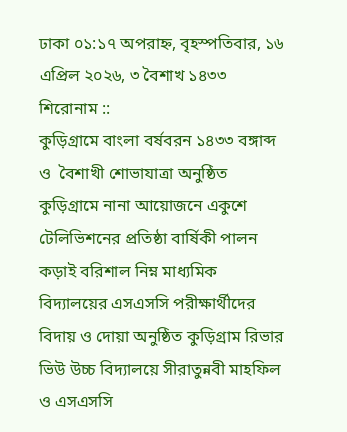ঢাকা ০১:১৭ অপরাহ্ন, বৃহস্পতিবার, ১৬ এপ্রিল ২০২৬, ৩ বৈশাখ ১৪৩৩
শিরোনাম ::
কুড়িগ্রামে বাংলা বর্ষবরন ১৪৩৩ বঙ্গাব্দ ও  বৈশাখী শোভাযাত্রা অনুষ্ঠিত কুড়িগ্রামে নানা আয়োজনে একুশে টেলিভিশনের প্রতিষ্ঠা বার্ষিকী পালন  কড়াই বরিশাল নিম্ন মাধ্যমিক বিদ্যালয়ের এসএসসি পরীক্ষার্থীদের বিদায় ও দোয়া অনুষ্ঠিত কুড়িগ্রাম রিভার ভিউ উচ্চ বিদ্যালয়ে সীরাতুন্নবী মাহফিল ও এসএসসি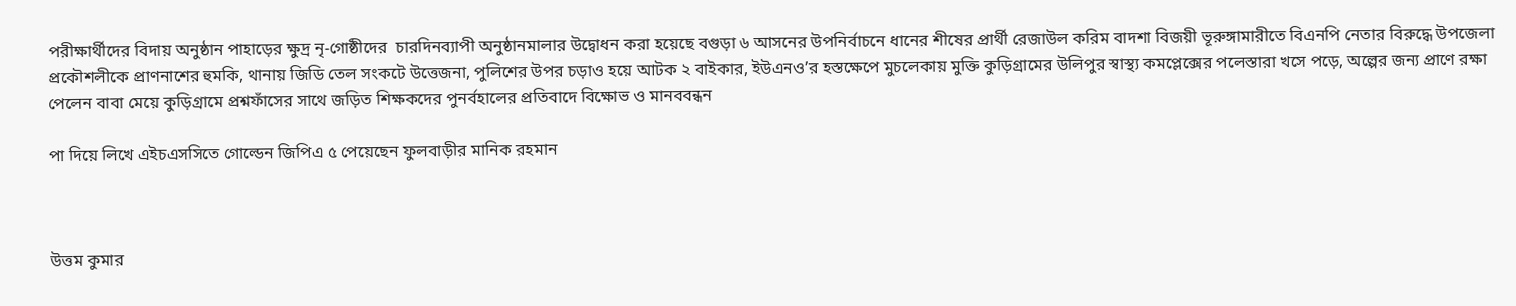পরীক্ষার্থীদের বিদায় অনুষ্ঠান পাহাড়ের ক্ষুদ্র নৃ-গোষ্ঠীদের  চারদিনব্যাপী অনুষ্ঠানমালার উদ্বোধন করা হয়েছে বগুড়া ৬ আসনের উপনির্বাচনে ধানের শীষের প্রার্থী রেজাউল করিম বাদশা বিজয়ী ভূরুঙ্গামারীতে বিএনপি নেতার বিরুদ্ধে উপজেলা প্রকৌশলীকে প্রাণনাশের হুমকি, থানায় জিডি তেল সংকটে উত্তেজনা, পুলিশের উপর চড়াও হয়ে আটক ২ বাইকার, ইউএনও’র হস্তক্ষেপে মুচলেকায় মুক্তি কুড়িগ্রামের উলিপুর স্বাস্থ্য কমপ্লেক্সের পলেস্তারা খসে পড়ে, অল্পের জন্য প্রাণে রক্ষা পেলেন বাবা মেয়ে কুড়িগ্রামে প্রশ্নফাঁসের সাথে জড়িত শিক্ষকদের পুনর্বহালের প্রতিবাদে বিক্ষোভ ও মানববন্ধন

পা দিয়ে লিখে এইচএসসিতে গোল্ডেন জিপিএ ৫ পেয়েছেন ফুলবাড়ীর মানিক রহমান



উত্তম কুমার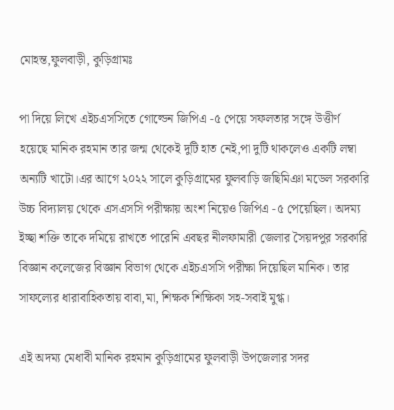মোহন্ত,ফুলবাড়ী, কুড়িগ্রামঃ

পা দিয়ে লিখে এইচএসসিতে গোল্ডেন জিপিএ -৫ পেয়ে সফলতার সঙ্গে উত্তীর্ণ হয়েছে মানিক রহমান তার জন্ম থেকেই দুটি হাত নেই,পা দুটি থাকলেও একটি লম্বা অন্যটি খাটো।এর আগে ২০২২ সালে কুড়িগ্রামের ফুলবাড়ি জছিমিঞা মডেল সরকারি উচ্চ বিদ্যালয় থেকে এসএসসি পরীক্ষায় অংশ নিয়েও জিপিএ -৫ পেয়েছিল। অদম্য ইচ্ছা শক্তি তাকে দমিয়ে রাখতে পারেনি এবছর নীলফামারী জেলার সৈয়দপুর সরকারি বিজ্ঞান কলেজের বিজ্ঞান বিভাগ থেকে এইচএসসি পরীক্ষা দিয়েছিল মানিক। তার সাফল্যের ধারাবাহিকতায় বাবা,মা, শিক্ষক শিক্ষিকা সহ-সবাই মুগ্ধ।

এই অদম্য মেধাবী মানিক রহমান কুড়িগ্রামের ফুলবাড়ী উপজেলার সদর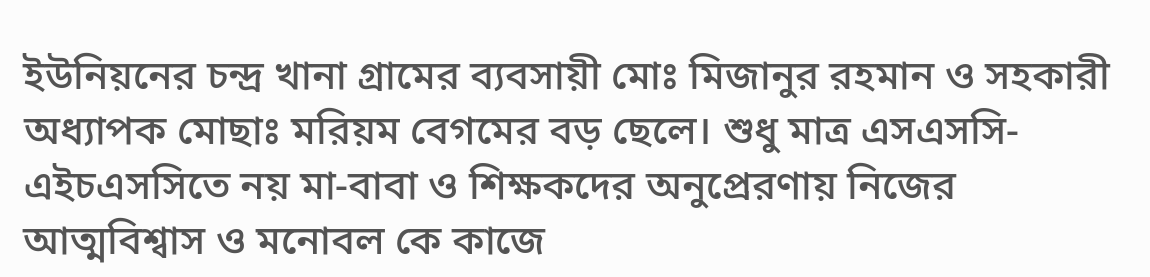ইউনিয়নের চন্দ্র খানা গ্রামের ব্যবসায়ী মোঃ মিজানুর রহমান ও সহকারী অধ্যাপক মোছাঃ মরিয়ম বেগমের বড় ছেলে। শুধু মাত্র এসএসসি-এইচএসসিতে নয় মা-বাবা ও শিক্ষকদের অনুপ্রেরণায় নিজের আত্মবিশ্বাস ও মনোবল কে কাজে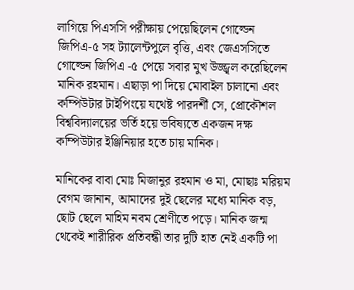লাগিয়ে পিএসসি পরীক্ষায় পেয়েছিলেন গোল্ডেন জিপিএ-৫ সহ ট্যালেন্টপুলে বৃত্তি, এবং জেএসসিতে গোল্ডেন জিপিএ -৫ পেয়ে সবার মুখ উজ্জ্বল করেছিলেন মানিক রহমান। এছাড়া পা দিয়ে মোবাইল চালানো এবং কম্পিউটার টাইপিংয়ে যথেষ্ট পারদর্শী সে, প্রোকৌশল বিশ্ববিদ্যালয়ের ভর্তি হয়ে ভবিষ্যতে একজন দক্ষ কম্পিউটার ইঞ্জিনিয়ার হতে চায় মানিক।

মানিকের বাবা মোঃ মিজানুর রহমান ও মা, মোছাঃ মরিয়ম বেগম জানান, আমাদের দুই ছেলের মধ্যে মানিক বড়, ছোট ছেলে মাহিম নবম শ্রেণীতে পড়ে। মানিক জন্ম থেকেই শারীরিক প্রতিবন্ধী তার দুটি হাত নেই একটি পা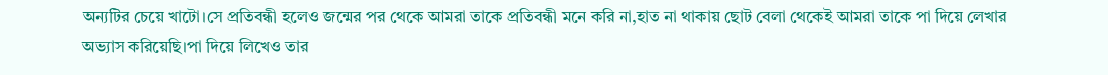অন্যটির চেয়ে খাটো।সে প্রতিবন্ধী হলেও জন্মের পর থেকে আমরা তাকে প্রতিবন্ধী মনে করি না,হাত না থাকায় ছোট বেলা থেকেই আমরা তাকে পা দিয়ে লেখার অভ্যাস করিয়েছি।পা দিয়ে লিখেও তার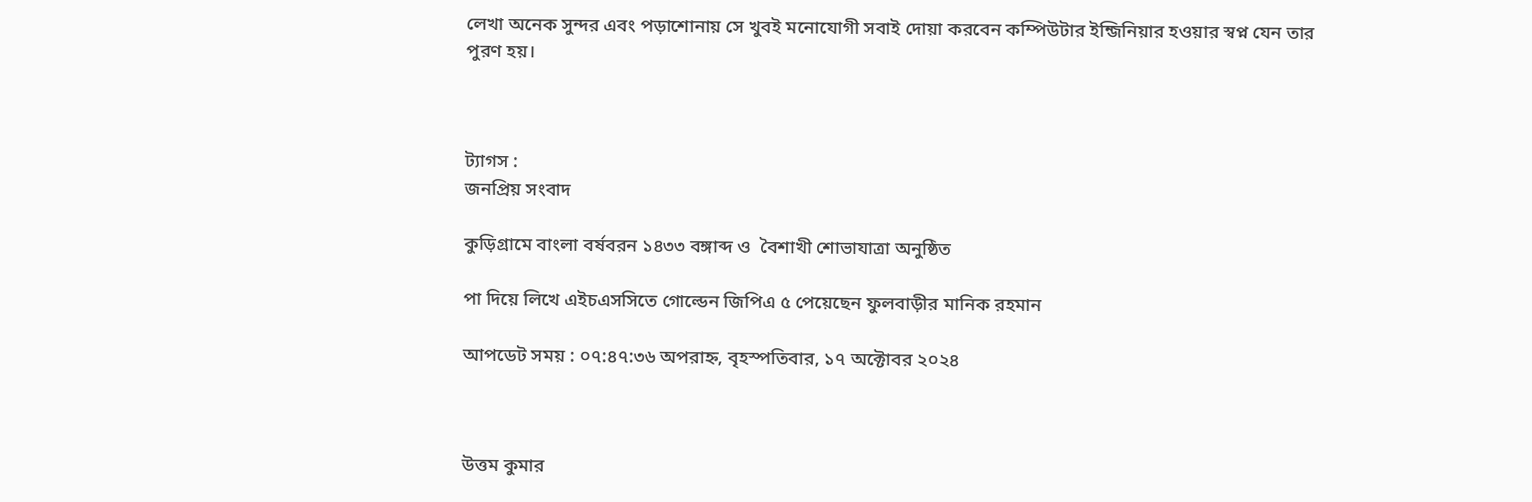লেখা অনেক সুন্দর এবং পড়াশোনায় সে খুবই মনোযোগী সবাই দোয়া করবেন কম্পিউটার ইন্জিনিয়ার হওয়ার স্বপ্ন যেন তার পুরণ হয়।



ট্যাগস :
জনপ্রিয় সংবাদ

কুড়িগ্রামে বাংলা বর্ষবরন ১৪৩৩ বঙ্গাব্দ ও  বৈশাখী শোভাযাত্রা অনুষ্ঠিত

পা দিয়ে লিখে এইচএসসিতে গোল্ডেন জিপিএ ৫ পেয়েছেন ফুলবাড়ীর মানিক রহমান

আপডেট সময় : ০৭:৪৭:৩৬ অপরাহ্ন, বৃহস্পতিবার, ১৭ অক্টোবর ২০২৪



উত্তম কুমার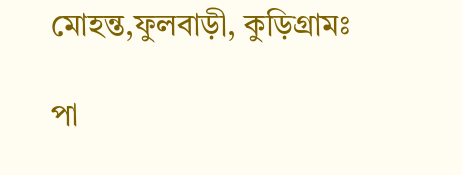মোহন্ত,ফুলবাড়ী, কুড়িগ্রামঃ

পা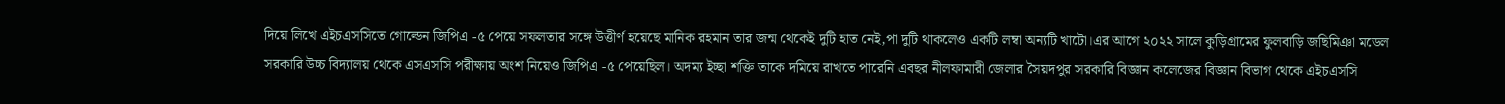দিয়ে লিখে এইচএসসিতে গোল্ডেন জিপিএ -৫ পেয়ে সফলতার সঙ্গে উত্তীর্ণ হয়েছে মানিক রহমান তার জন্ম থেকেই দুটি হাত নেই,পা দুটি থাকলেও একটি লম্বা অন্যটি খাটো।এর আগে ২০২২ সালে কুড়িগ্রামের ফুলবাড়ি জছিমিঞা মডেল সরকারি উচ্চ বিদ্যালয় থেকে এসএসসি পরীক্ষায় অংশ নিয়েও জিপিএ -৫ পেয়েছিল। অদম্য ইচ্ছা শক্তি তাকে দমিয়ে রাখতে পারেনি এবছর নীলফামারী জেলার সৈয়দপুর সরকারি বিজ্ঞান কলেজের বিজ্ঞান বিভাগ থেকে এইচএসসি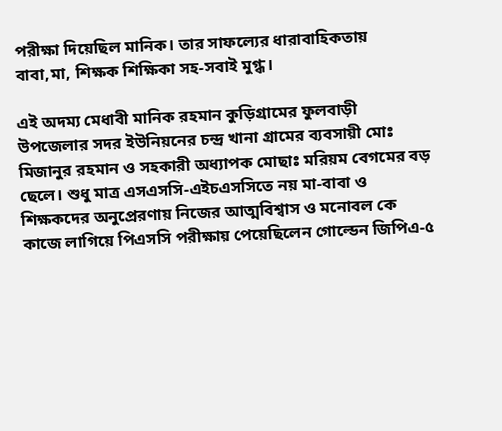পরীক্ষা দিয়েছিল মানিক। তার সাফল্যের ধারাবাহিকতায় বাবা,মা, শিক্ষক শিক্ষিকা সহ-সবাই মুগ্ধ।

এই অদম্য মেধাবী মানিক রহমান কুড়িগ্রামের ফুলবাড়ী উপজেলার সদর ইউনিয়নের চন্দ্র খানা গ্রামের ব্যবসায়ী মোঃ মিজানুর রহমান ও সহকারী অধ্যাপক মোছাঃ মরিয়ম বেগমের বড় ছেলে। শুধু মাত্র এসএসসি-এইচএসসিতে নয় মা-বাবা ও শিক্ষকদের অনুপ্রেরণায় নিজের আত্মবিশ্বাস ও মনোবল কে কাজে লাগিয়ে পিএসসি পরীক্ষায় পেয়েছিলেন গোল্ডেন জিপিএ-৫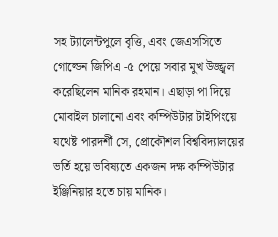সহ ট্যালেন্টপুলে বৃত্তি, এবং জেএসসিতে গোল্ডেন জিপিএ -৫ পেয়ে সবার মুখ উজ্জ্বল করেছিলেন মানিক রহমান। এছাড়া পা দিয়ে মোবাইল চালানো এবং কম্পিউটার টাইপিংয়ে যথেষ্ট পারদর্শী সে, প্রোকৌশল বিশ্ববিদ্যালয়ের ভর্তি হয়ে ভবিষ্যতে একজন দক্ষ কম্পিউটার ইঞ্জিনিয়ার হতে চায় মানিক।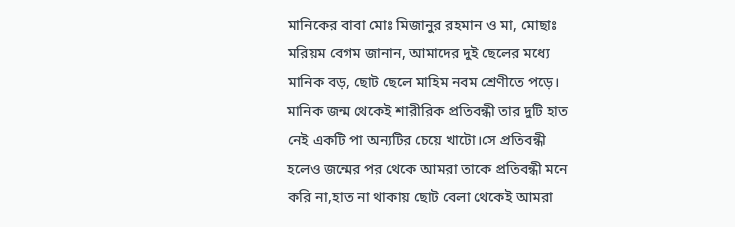মানিকের বাবা মোঃ মিজানুর রহমান ও মা, মোছাঃ মরিয়ম বেগম জানান, আমাদের দুই ছেলের মধ্যে মানিক বড়, ছোট ছেলে মাহিম নবম শ্রেণীতে পড়ে। মানিক জন্ম থেকেই শারীরিক প্রতিবন্ধী তার দুটি হাত নেই একটি পা অন্যটির চেয়ে খাটো।সে প্রতিবন্ধী হলেও জন্মের পর থেকে আমরা তাকে প্রতিবন্ধী মনে করি না,হাত না থাকায় ছোট বেলা থেকেই আমরা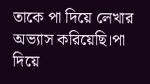তাকে পা দিয়ে লেখার অভ্যাস করিয়েছি।পা দিয়ে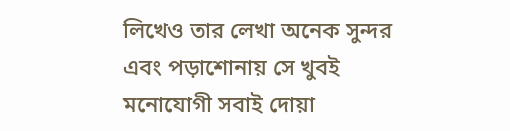লিখেও তার লেখা অনেক সুন্দর এবং পড়াশোনায় সে খুবই মনোযোগী সবাই দোয়া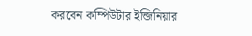করবেন কম্পিউটার ইন্জিনিয়ার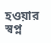হওয়ার স্বপ্ন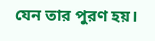যেন তার পুরণ হয়।